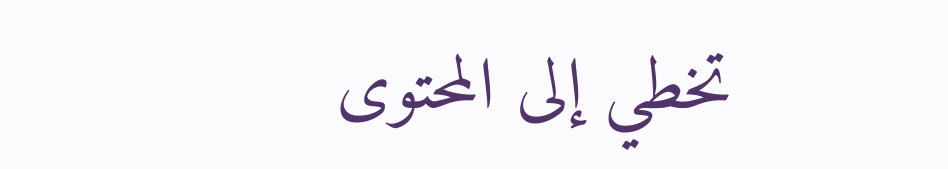تخطي إلى المحتوى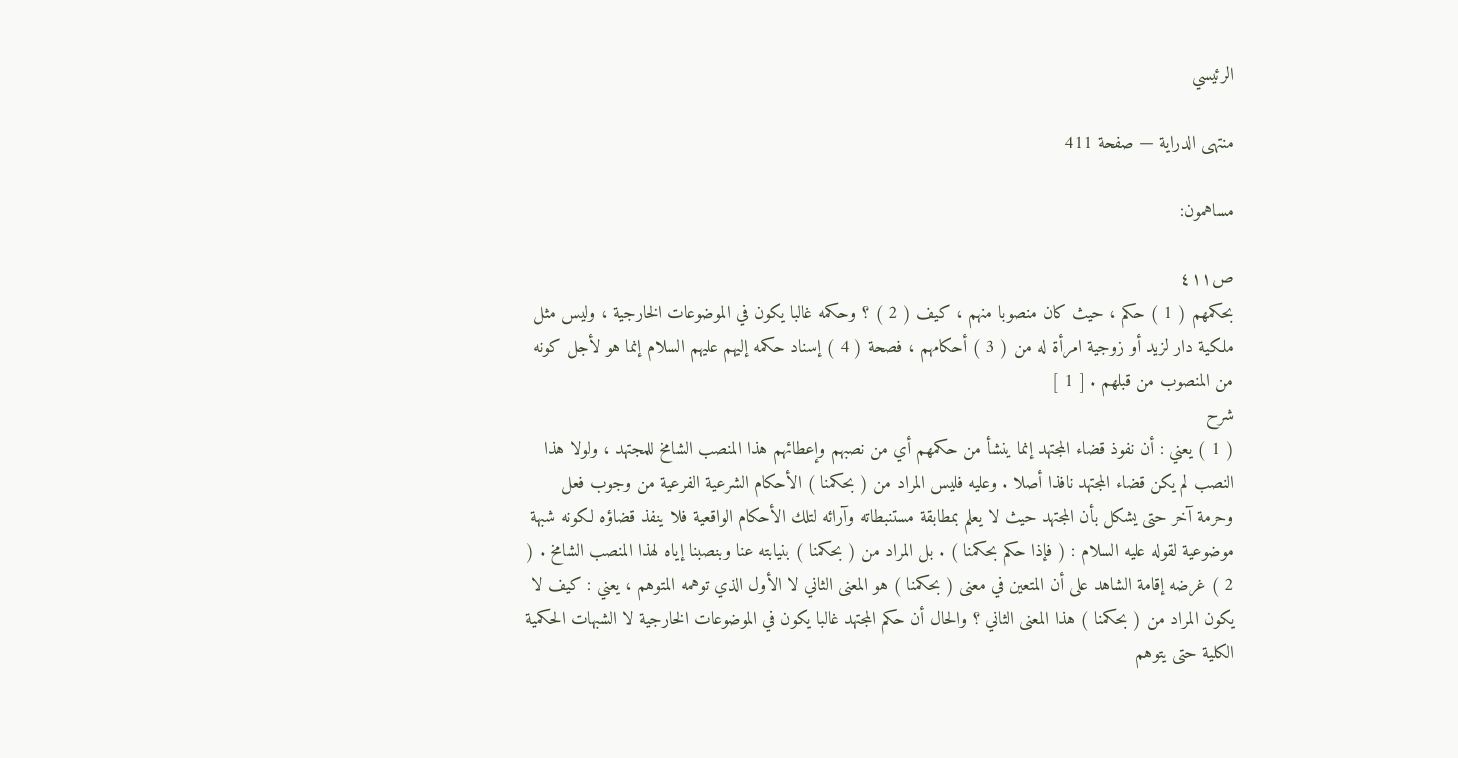الرئيسي

منتهى الدراية — صفحة 411

مساهمون:

ص٤١١
بحكمهم ( 1 ) حكم ، حيث كان منصوبا منهم ، كيف ( 2 ) ؟ وحكمه غالبا يكون في الموضوعات الخارجية ، وليس مثل ملكية دار لزيد أو زوجية امرأة له من ( 3 ) أحكامهم ، فصحة ( 4 ) إسناد حكمه إليهم عليهم السلام إنما هو لأجل كونه من المنصوب من قبلهم . [ 1 ]
شرح
( 1 ) يعني : أن نفوذ قضاء المجتهد إنما ينشأ من حكمهم أي من نصبهم وإعطائهم هذا المنصب الشامخ للمجتهد ، ولولا هذا النصب لم يكن قضاء المجتهد نافذا أصلا . وعليه فليس المراد من ( بحكمنا ) الأحكام الشرعية الفرعية من وجوب فعل وحرمة آخر حتى يشكل بأن المجتهد حيث لا يعلم بمطابقة مستنبطاته وآرائه لتلك الأحكام الواقعية فلا ينفذ قضاؤه لكونه شبهة موضوعية لقوله عليه السلام : ( فإذا حكم بحكمنا ) . بل المراد من ( بحكمنا ) بنيابته عنا وبنصبنا إياه لهذا المنصب الشامخ . ( 2 ) غرضه إقامة الشاهد على أن المتعين في معنى ( بحكمنا ) هو المعنى الثاني لا الأول الذي توهمه المتوهم ، يعني : كيف لا يكون المراد من ( بحكمنا ) هذا المعنى الثاني ؟ والحال أن حكم المجتهد غالبا يكون في الموضوعات الخارجية لا الشبهات الحكمية الكلية حتى يتوهم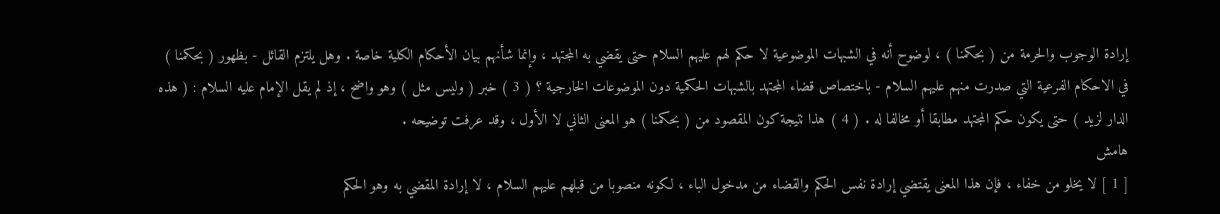إرادة الوجوب والحرمة من ( بحكمنا ) ، لوضوح أنه في الشبهات الموضوعية لا حكم لهم عليهم السلام حتى يقضي به المجتهد ، وإنما شأنهم بيان الأحكام الكلية خاصة . وهل يلتزم القائل - بظهور ( بحكمنا ) في الاحكام الفرعية التي صدرت منهم عليهم السلام - باختصاص قضاء المجتهد بالشبهات الحكمية دون الموضوعات الخارجية ؟ ( 3 ) خبر ( وليس مثل ) وهو واضح ، إذ لم يقل الإمام عليه السلام : ( هذه الدار لزيد ) حتى يكون حكم المجتهد مطابقا أو مخالفا له . ( 4 ) هذا نتيجة كون المقصود من ( بحكمنا ) هو المعنى الثاني لا الأول ، وقد عرفت توضيحه .
هامش
[ 1 ] لا يخلو من خفاء ، فإن هذا المعنى يقتضي إرادة نفس الحكم والقضاء من مدخول الباء ، لكونه منصوبا من قبلهم عليهم السلام ، لا إرادة المقضي به وهو الحكم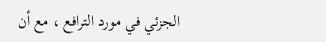الجزئي في مورد الترافع ، مع أن